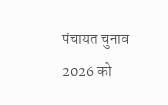पंचायत चुनाव 2026 को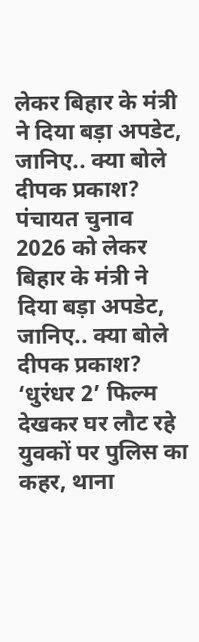लेकर बिहार के मंत्री ने दिया बड़ा अपडेट, जानिए.. क्या बोले दीपक प्रकाश? पंचायत चुनाव 2026 को लेकर बिहार के मंत्री ने दिया बड़ा अपडेट, जानिए.. क्या बोले दीपक प्रकाश? ‘धुरंधर 2’ फिल्म देखकर घर लौट रहे युवकों पर पुलिस का कहर, थाना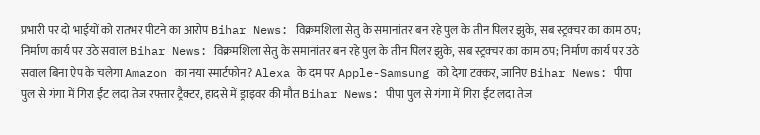प्रभारी पर दो भाईयों को रातभर पीटने का आरोप Bihar News: विक्रमशिला सेतु के समानांतर बन रहे पुल के तीन पिलर झुके, सब स्ट्रक्चर का काम ठप; निर्माण कार्य पर उठे सवाल Bihar News: विक्रमशिला सेतु के समानांतर बन रहे पुल के तीन पिलर झुके, सब स्ट्रक्चर का काम ठप; निर्माण कार्य पर उठे सवाल बिना ऐप के चलेगा Amazon का नया स्मार्टफोन? Alexa के दम पर Apple-Samsung को देगा टक्कर, जानिए Bihar News: पीपा पुल से गंगा में गिरा ईंट लदा तेज रफ्तार ट्रैक्टर, हादसे में ड्राइवर की मौत Bihar News: पीपा पुल से गंगा में गिरा ईंट लदा तेज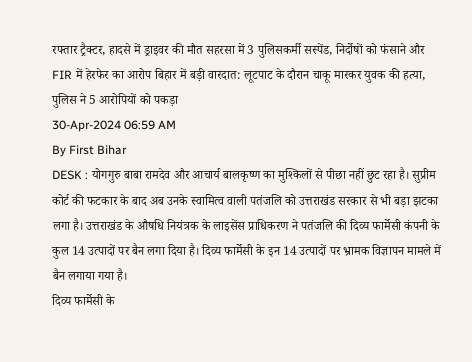रफ्तार ट्रैक्टर, हादसे में ड्राइवर की मौत सहरसा में 3 पुलिसकर्मी सस्पेंड, निर्दोषों को फंसाने और FIR में हेरफेर का आरोप बिहार में बड़ी वारदात: लूटपाट के दौरान चाकू मारकर युवक की हत्या, पुलिस ने 5 आरोपियों को पकड़ा
30-Apr-2024 06:59 AM
By First Bihar
DESK : योगगुरु बाबा रामदेव और आचार्य बालकृष्ण का मुश्किलों से पीछा नहीं छुट रहा है। सुप्रीम कोर्ट की फटकार के बाद अब उनके स्वामित्व वाली पतंजलि को उत्तराखंड सरकार से भी बड़ा झटका लगा है। उत्तराखंड के औषधि नियंत्रक के लाइसेंस प्राधिकरण ने पतंजलि की दिव्य फार्मेसी कंपनी के कुल 14 उत्पादों पर बैन लगा दिया है। दिव्य फार्मेसी के इन 14 उत्पादों पर भ्रामक विज्ञापन मामले में बैन लगाया गया है।
दिव्य फार्मेसी के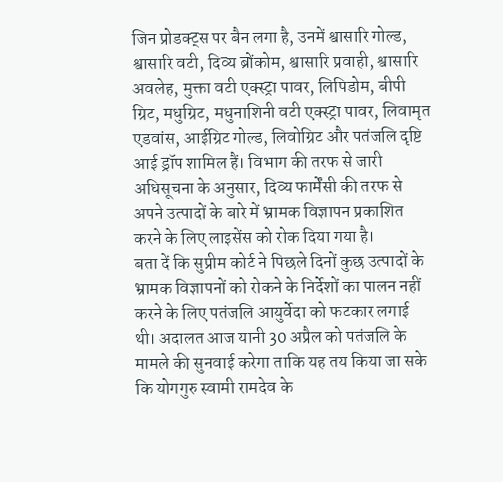जिन प्रोडक्ट्स पर बैन लगा है, उनमें श्वासारि गोल्ड, श्वासारि वटी, दिव्य ब्रोंकोम, श्वासारि प्रवाही, श्वासारि अवलेह, मुक्ता वटी एक्स्ट्रा पावर, लिपिडोम, बीपी ग्रिट, मधुग्रिट, मधुनाशिनी वटी एक्स्ट्रा पावर, लिवामृत एडवांस, आईग्रिट गोल्ड, लिवोग्रिट और पतंजलि दृष्टि आई ड्रॉप शामिल हैं। विभाग की तरफ से जारी अधिसूचना के अनुसार, दिव्य फार्मेंसी की तरफ से अपने उत्पादों के बारे में भ्रामक विज्ञापन प्रकाशित करने के लिए लाइसेंस को रोक दिया गया है।
बता दें कि सुप्रीम कोर्ट ने पिछले दिनों कुछ उत्पादों के भ्रामक विज्ञापनों को रोकने के निर्देशों का पालन नहीं करने के लिए पतंजलि आयुर्वेदा को फटकार लगाई थी। अदालत आज यानी 30 अप्रैल को पतंजलि के मामले की सुनवाई करेगा ताकि यह तय किया जा सके कि योगगुरु स्वामी रामदेव के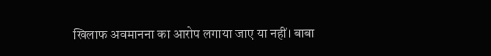खिलाफ अवमानना का आरोप लगाया जाए या नहीं। बाबा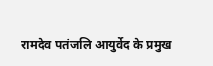रामदेव पतंजलि आयुर्वेद के प्रमुख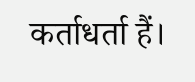कर्ताधर्ता हैं।